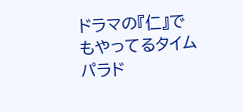ドラマの『仁』でもやってるタイムパラド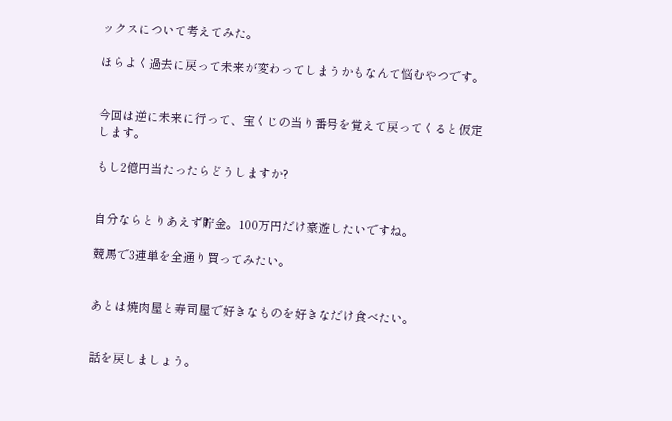ックスについて考えてみた。

ほらよく過去に戻って未来が変わってしまうかもなんて悩むやつです。


今回は逆に未来に行って、宝くじの当り番号を覚えて戻ってくると仮定します。

もし2億円当たったらどうしますか?


自分ならとりあえず貯金。100万円だけ豪遊したいですね。

競馬で3連単を全通り買ってみたい。


あとは焼肉屋と寿司屋で好きなものを好きなだけ食べたい。


話を戻しましょう。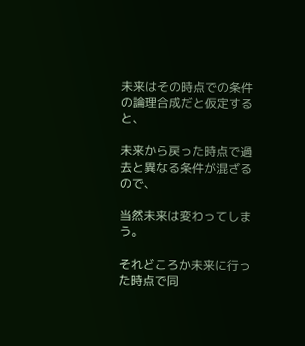未来はその時点での条件の論理合成だと仮定すると、

未来から戻った時点で過去と異なる条件が混ざるので、

当然未来は変わってしまう。

それどころか未来に行った時点で同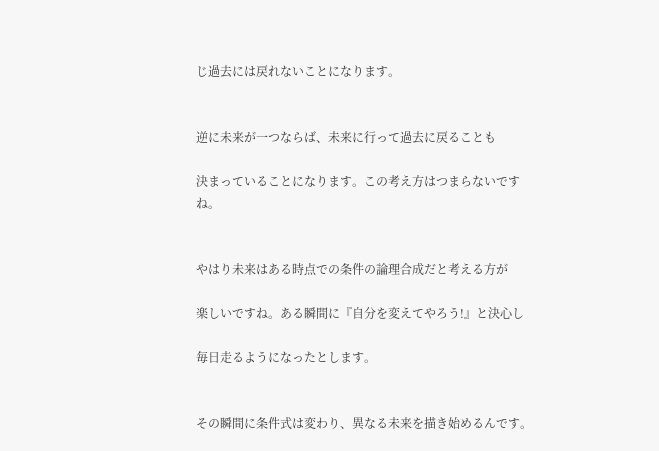じ過去には戻れないことになります。


逆に未来が一つならば、未来に行って過去に戻ることも

決まっていることになります。この考え方はつまらないですね。


やはり未来はある時点での条件の論理合成だと考える方が

楽しいですね。ある瞬間に『自分を変えてやろう!』と決心し

毎日走るようになったとします。


その瞬間に条件式は変わり、異なる未来を描き始めるんです。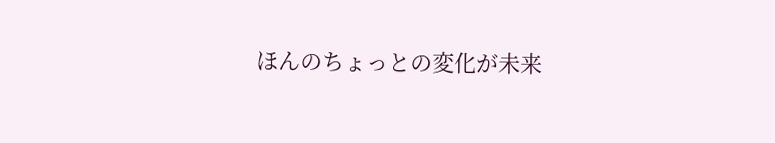ほんのちょっとの変化が未来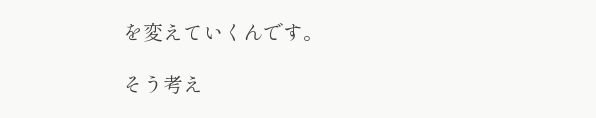を変えていくんです。

そう考え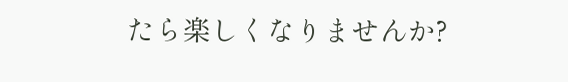たら楽しくなりませんか?